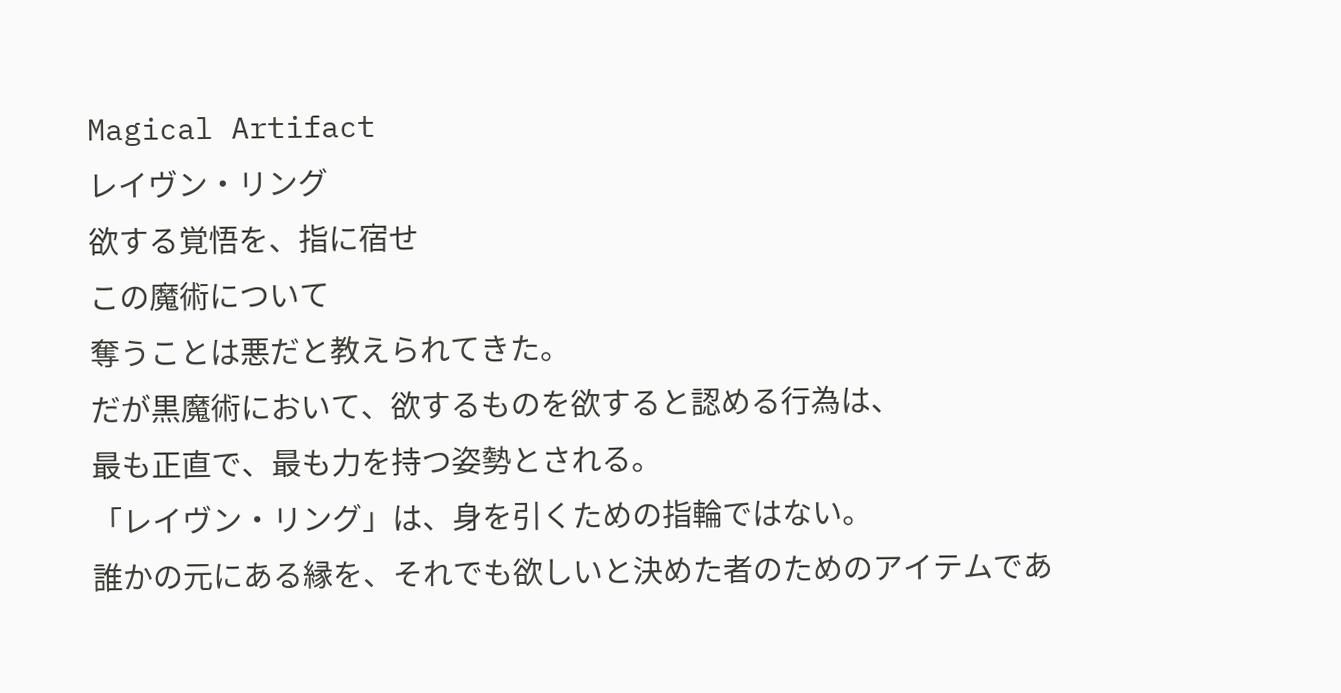Magical Artifact
レイヴン・リング
欲する覚悟を、指に宿せ
この魔術について
奪うことは悪だと教えられてきた。
だが黒魔術において、欲するものを欲すると認める行為は、
最も正直で、最も力を持つ姿勢とされる。
「レイヴン・リング」は、身を引くための指輪ではない。
誰かの元にある縁を、それでも欲しいと決めた者のためのアイテムであ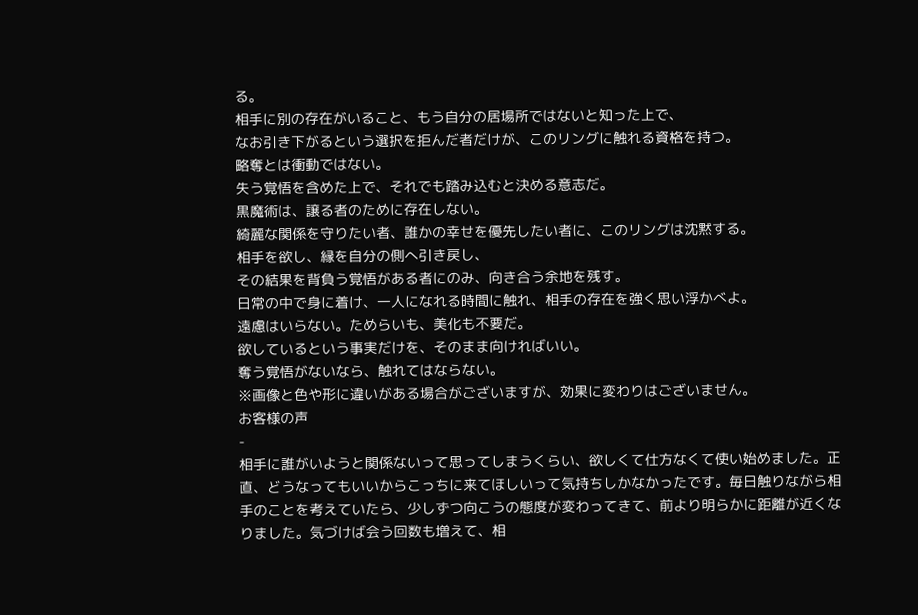る。
相手に別の存在がいること、もう自分の居場所ではないと知った上で、
なお引き下がるという選択を拒んだ者だけが、このリングに触れる資格を持つ。
略奪とは衝動ではない。
失う覚悟を含めた上で、それでも踏み込むと決める意志だ。
黒魔術は、譲る者のために存在しない。
綺麗な関係を守りたい者、誰かの幸せを優先したい者に、このリングは沈黙する。
相手を欲し、縁を自分の側へ引き戻し、
その結果を背負う覚悟がある者にのみ、向き合う余地を残す。
日常の中で身に着け、一人になれる時間に触れ、相手の存在を強く思い浮かべよ。
遠慮はいらない。ためらいも、美化も不要だ。
欲しているという事実だけを、そのまま向ければいい。
奪う覚悟がないなら、触れてはならない。
※画像と色や形に違いがある場合がございますが、効果に変わりはございません。
お客様の声
-
相手に誰がいようと関係ないって思ってしまうくらい、欲しくて仕方なくて使い始めました。正直、どうなってもいいからこっちに来てほしいって気持ちしかなかったです。毎日触りながら相手のことを考えていたら、少しずつ向こうの態度が変わってきて、前より明らかに距離が近くなりました。気づけば会う回数も増えて、相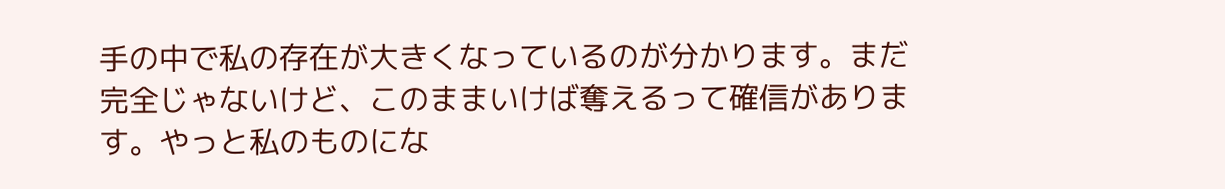手の中で私の存在が大きくなっているのが分かります。まだ完全じゃないけど、このままいけば奪えるって確信があります。やっと私のものにな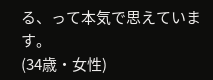る、って本気で思えています。
(34歳・女性)